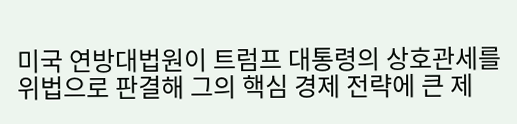미국 연방대법원이 트럼프 대통령의 상호관세를 위법으로 판결해 그의 핵심 경제 전략에 큰 제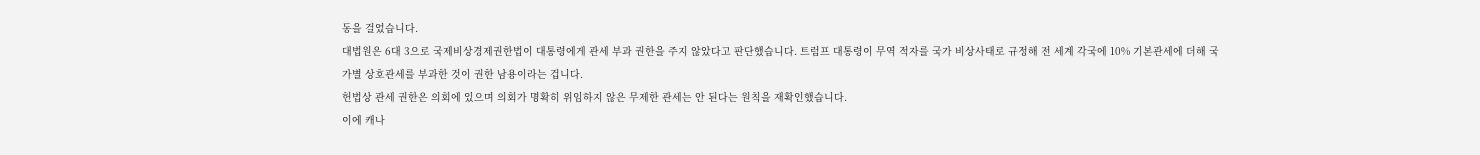동을 걸었습니다.
대법원은 6대 3으로 국제비상경제권한법이 대통령에게 관세 부과 권한을 주지 않았다고 판단했습니다. 트럼프 대통령이 무역 적자를 국가 비상사태로 규정해 전 세계 각국에 10% 기본관세에 더해 국가별 상호관세를 부과한 것이 권한 남용이라는 겁니다.
헌법상 관세 권한은 의회에 있으며 의회가 명확히 위임하지 않은 무제한 관세는 안 된다는 원칙을 재확인했습니다.
이에 캐나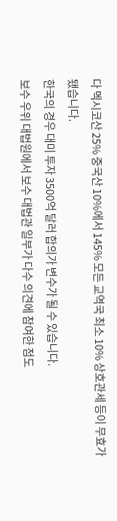다 멕시코산 25% 중국산 10%에서 145% 모든 교역국 최소 10% 상호관세 등이 무효가 됐습니다.
한국의 경우 대미 투자 3500억 달러 합의가 변수가 될 수 있습니다.
보수 우위 대법원에서 보수 대법관 일부가 다수 의견에 참여한 점도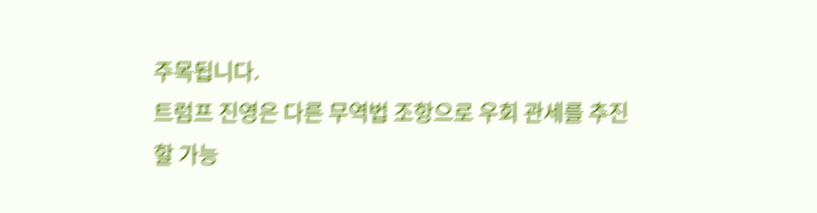주목됩니다.
트럼프 진영은 다른 무역법 조항으로 우회 관세를 추진할 가능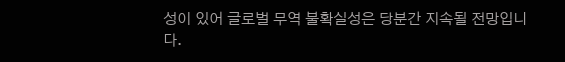성이 있어 글로벌 무역 불확실성은 당분간 지속될 전망입니다.